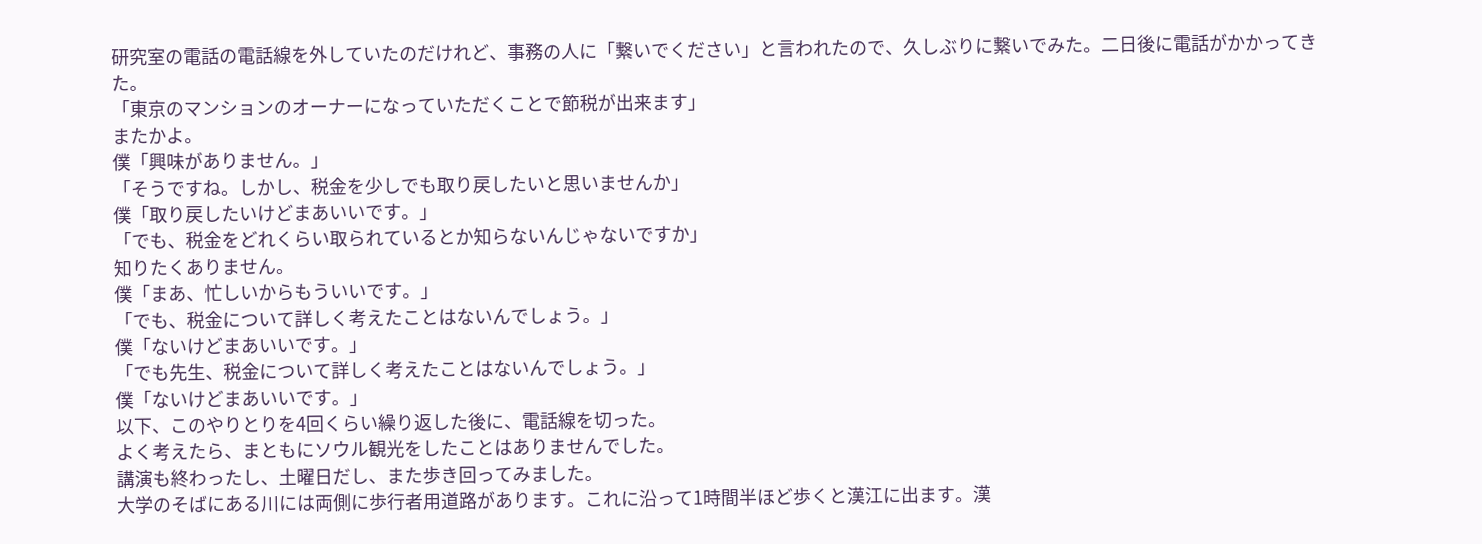研究室の電話の電話線を外していたのだけれど、事務の人に「繋いでください」と言われたので、久しぶりに繋いでみた。二日後に電話がかかってきた。
「東京のマンションのオーナーになっていただくことで節税が出来ます」
またかよ。
僕「興味がありません。」
「そうですね。しかし、税金を少しでも取り戻したいと思いませんか」
僕「取り戻したいけどまあいいです。」
「でも、税金をどれくらい取られているとか知らないんじゃないですか」
知りたくありません。
僕「まあ、忙しいからもういいです。」
「でも、税金について詳しく考えたことはないんでしょう。」
僕「ないけどまあいいです。」
「でも先生、税金について詳しく考えたことはないんでしょう。」
僕「ないけどまあいいです。」
以下、このやりとりを4回くらい繰り返した後に、電話線を切った。
よく考えたら、まともにソウル観光をしたことはありませんでした。
講演も終わったし、土曜日だし、また歩き回ってみました。
大学のそばにある川には両側に歩行者用道路があります。これに沿って1時間半ほど歩くと漢江に出ます。漢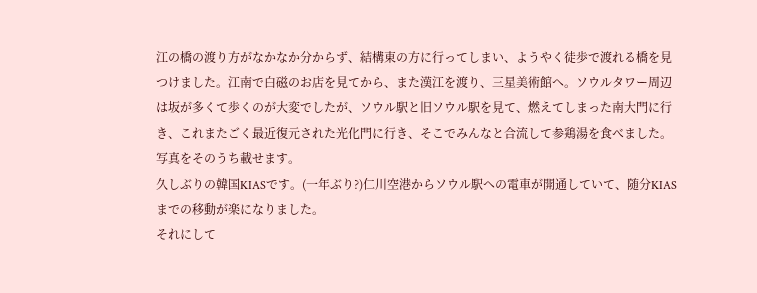江の橋の渡り方がなかなか分からず、結構東の方に行ってしまい、ようやく徒歩で渡れる橋を見つけました。江南で白磁のお店を見てから、また漢江を渡り、三星美術館へ。ソウルタワー周辺は坂が多くて歩くのが大変でしたが、ソウル駅と旧ソウル駅を見て、燃えてしまった南大門に行き、これまたごく最近復元された光化門に行き、そこでみんなと合流して参鶏湯を食べました。
写真をそのうち載せます。
久しぶりの韓国KIASです。(一年ぶり?)仁川空港からソウル駅への電車が開通していて、随分KIASまでの移動が楽になりました。
それにして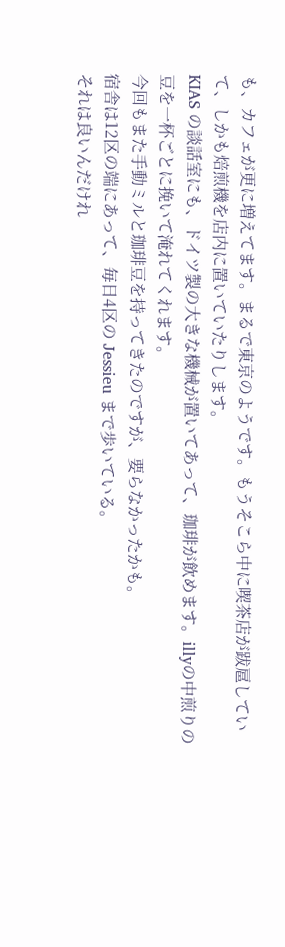も、カフェが更に増えてます。まるで東京のようです。もうそこら中に喫茶店が跋扈していて、しかも焙煎機を店内に置いていたりします。
KIAS の談話室にも、ドイツ製の大きな機械が置いてあって、珈琲が飲めます。illyの中煎りの豆を一杯ごとに挽いて淹れてくれます。
今回もまた手動ミルと珈琲豆を持ってきたのですが、要らなかったかも。
宿舎は12区の端にあって、毎日4区の Jessieu まで歩いている。
それは良いんだけれ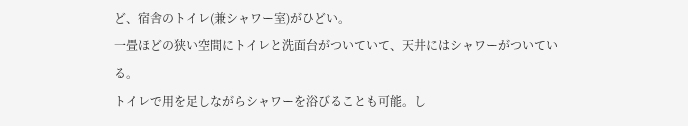ど、宿舎のトイレ(兼シャワー室)がひどい。
一畳ほどの狭い空間にトイレと洗面台がついていて、天井にはシャワーがついている。
トイレで用を足しながらシャワーを浴びることも可能。し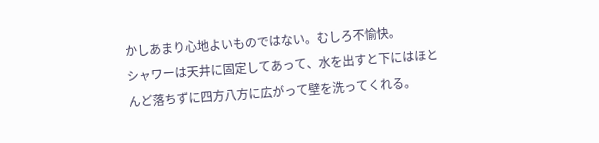かしあまり心地よいものではない。むしろ不愉快。
シャワーは天井に固定してあって、水を出すと下にはほとんど落ちずに四方八方に広がって壁を洗ってくれる。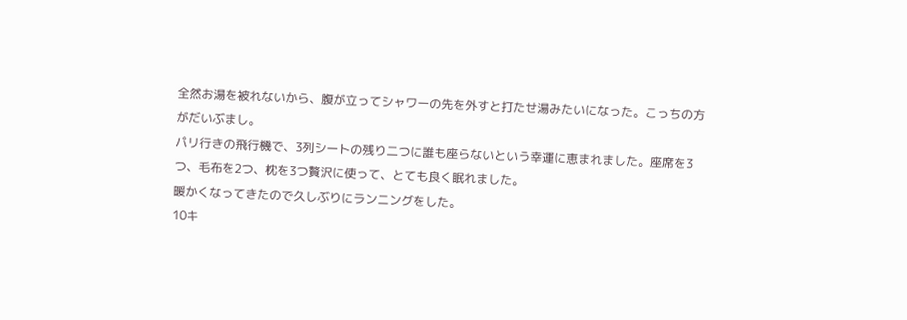全然お湯を被れないから、腹が立ってシャワーの先を外すと打たせ湯みたいになった。こっちの方がだいぶまし。
パリ行きの飛行機で、3列シートの残り二つに誰も座らないという幸運に恵まれました。座席を3つ、毛布を2つ、枕を3つ贅沢に使って、とても良く眠れました。
暖かくなってきたので久しぶりにランニングをした。
10キ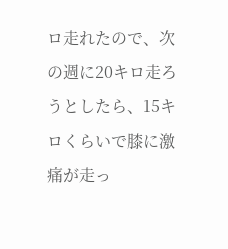ロ走れたので、次の週に20キロ走ろうとしたら、15キロくらいで膝に激痛が走っ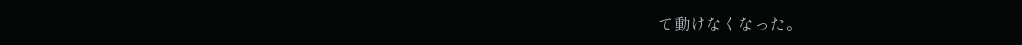て動けなくなった。